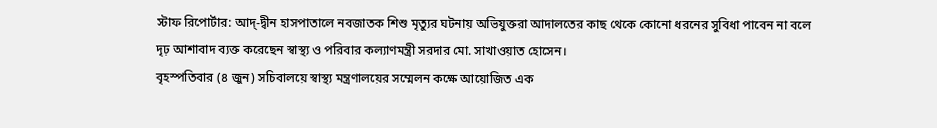স্টাফ রিপোর্টার: আদ্-দ্বীন হাসপাতালে নবজাতক শিশু মৃত্যুর ঘটনায় অভিযুক্তরা আদালতের কাছ থেকে কোনো ধরনের সুবিধা পাবেন না বলে দৃঢ় আশাবাদ ব্যক্ত করেছেন স্বাস্থ্য ও পরিবার কল্যাণমন্ত্রী সরদার মো. সাখাওয়াত হোসেন।
বৃহস্পতিবার (৪ জুন) সচিবালয়ে স্বাস্থ্য মন্ত্রণালয়ের সম্মেলন কক্ষে আয়োজিত এক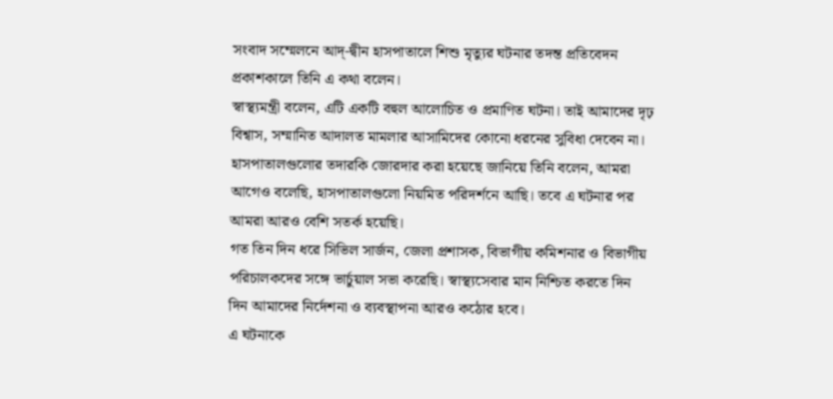সংবাদ সম্মেলনে আদ্-দ্বীন হাসপাতালে শিশু মৃত্যুর ঘটনার তদন্ত প্রতিবেদন প্রকাশকালে তিনি এ কথা বলেন।
স্বাস্থ্যমন্ত্রী বলেন, এটি একটি বহুল আলোচিত ও প্রমাণিত ঘটনা। তাই আমাদের দৃঢ় বিশ্বাস, সম্মানিত আদালত মামলার আসামিদের কোনো ধরনের সুবিধা দেবেন না।
হাসপাতালগুলোর তদারকি জোরদার করা হয়েছে জানিয়ে তিনি বলেন, আমরা আগেও বলেছি, হাসপাতালগুলো নিয়মিত পরিদর্শনে আছি। তবে এ ঘটনার পর আমরা আরও বেশি সতর্ক হয়েছি।
গত তিন দিন ধরে সিভিল সার্জন, জেলা প্রশাসক, বিভাগীয় কমিশনার ও বিভাগীয় পরিচালকদের সঙ্গে ভার্চুয়াল সভা করেছি। স্বাস্থ্যসেবার মান নিশ্চিত করতে দিন দিন আমাদের নির্দেশনা ও ব্যবস্থাপনা আরও কঠোর হবে।
এ ঘটনাকে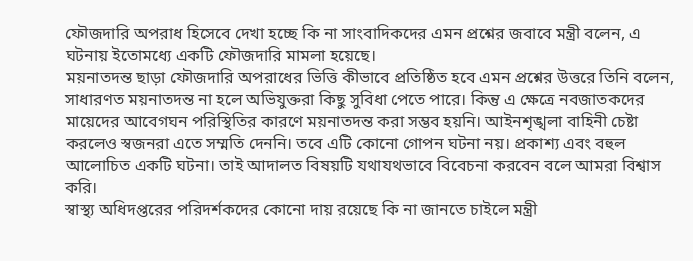ফৌজদারি অপরাধ হিসেবে দেখা হচ্ছে কি না সাংবাদিকদের এমন প্রশ্নের জবাবে মন্ত্রী বলেন, এ ঘটনায় ইতোমধ্যে একটি ফৌজদারি মামলা হয়েছে।
ময়নাতদন্ত ছাড়া ফৌজদারি অপরাধের ভিত্তি কীভাবে প্রতিষ্ঠিত হবে এমন প্রশ্নের উত্তরে তিনি বলেন, সাধারণত ময়নাতদন্ত না হলে অভিযুক্তরা কিছু সুবিধা পেতে পারে। কিন্তু এ ক্ষেত্রে নবজাতকদের মায়েদের আবেগঘন পরিস্থিতির কারণে ময়নাতদন্ত করা সম্ভব হয়নি। আইনশৃঙ্খলা বাহিনী চেষ্টা করলেও স্বজনরা এতে সম্মতি দেননি। তবে এটি কোনো গোপন ঘটনা নয়। প্রকাশ্য এবং বহুল আলোচিত একটি ঘটনা। তাই আদালত বিষয়টি যথাযথভাবে বিবেচনা করবেন বলে আমরা বিশ্বাস করি।
স্বাস্থ্য অধিদপ্তরের পরিদর্শকদের কোনো দায় রয়েছে কি না জানতে চাইলে মন্ত্রী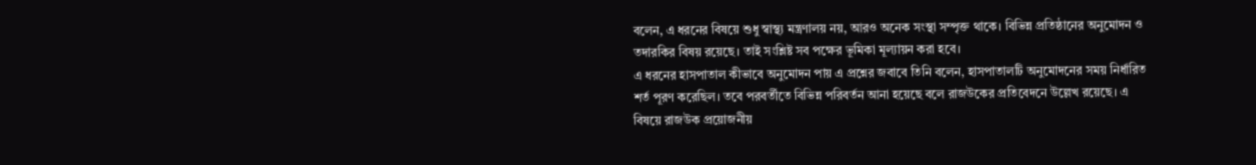বলেন, এ ধরনের বিষয়ে শুধু স্বাস্থ্য মন্ত্রণালয় নয়, আরও অনেক সংস্থা সম্পৃক্ত থাকে। বিভিন্ন প্রতিষ্ঠানের অনুমোদন ও তদারকির বিষয় রয়েছে। তাই সংশ্লিষ্ট সব পক্ষের ভূমিকা মূল্যায়ন করা হবে।
এ ধরনের হাসপাতাল কীভাবে অনুমোদন পায় এ প্রশ্নের জবাবে তিনি বলেন, হাসপাতালটি অনুমোদনের সময় নির্ধারিত শর্ত পূরণ করেছিল। তবে পরবর্তীতে বিভিন্ন পরিবর্তন আনা হয়েছে বলে রাজউকের প্রতিবেদনে উল্লেখ রয়েছে। এ বিষয়ে রাজউক প্রয়োজনীয়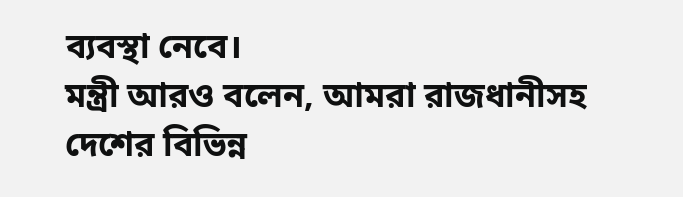ব্যবস্থা নেবে।
মন্ত্রী আরও বলেন, আমরা রাজধানীসহ দেশের বিভিন্ন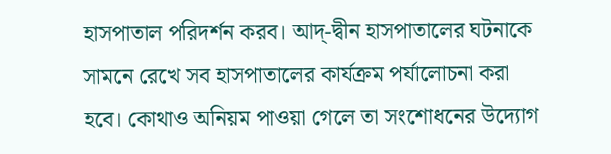হাসপাতাল পরিদর্শন করব। আদ্-দ্বীন হাসপাতালের ঘটনাকে সামনে রেখে সব হাসপাতালের কার্যক্রম পর্যালোচনা করা হবে। কোথাও অনিয়ম পাওয়া গেলে তা সংশোধনের উদ্যোগ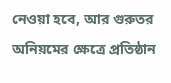নেওয়া হবে, আর গুরুতর অনিয়মের ক্ষেত্রে প্রতিষ্ঠান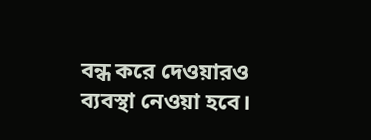বন্ধ করে দেওয়ারও ব্যবস্থা নেওয়া হবে।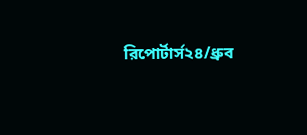রিপোর্টার্স২৪/ধ্রুব